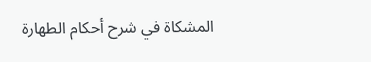المشكاة في شرح أحكام الطهارة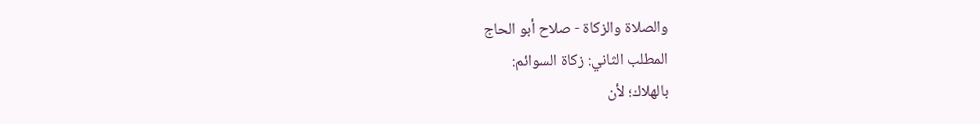والصلاة والزكاة - صلاح أبو الحاج
المطلب الثاني: زكاة السوائم:
بالهلاك؛ لأن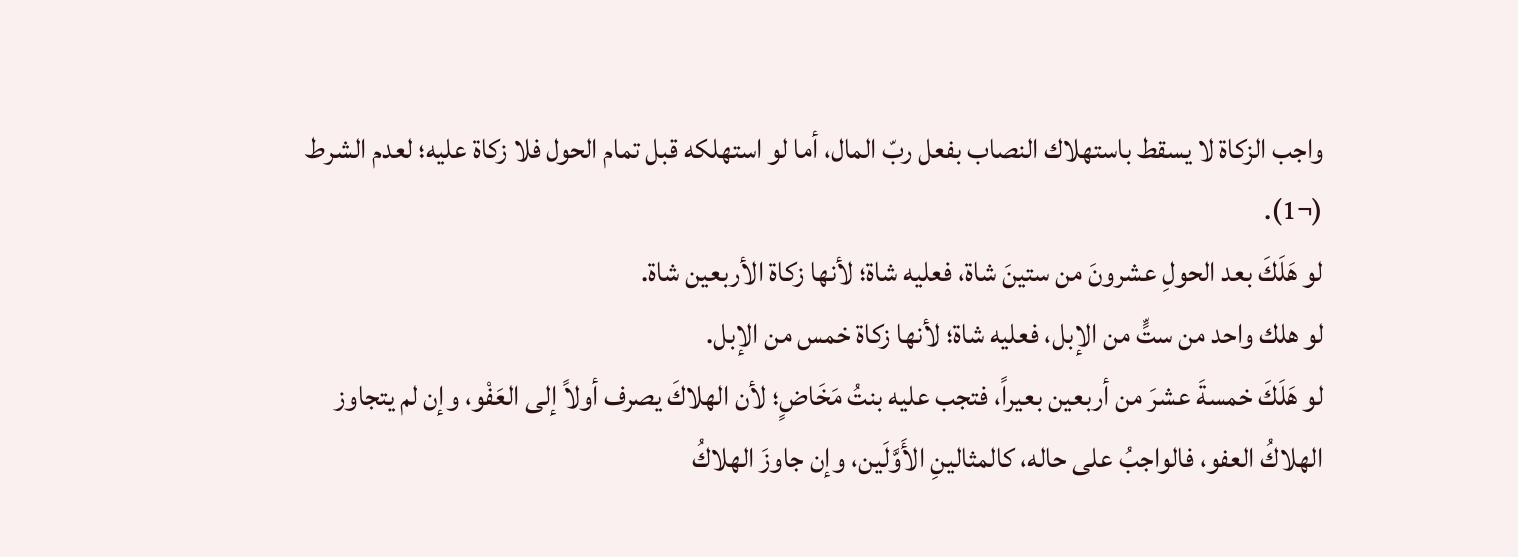واجب الزكاة لا يسقط باستهلاك النصاب بفعل ربّ المال، أما لو استهلكه قبل تمام الحول فلا زكاة عليه؛ لعدم الشرط (¬1).
لو هَلَكَ بعد الحولِ عشرونَ من ستينَ شاة، فعليه شاة؛ لأنها زكاة الأربعين شاة.
لو هلك واحد من ستٍّ من الإبل، فعليه شاة؛ لأنها زكاة خمس من الإبل.
لو هَلَكَ خمسةَ عشرَ من أربعين بعيراً، فتجب عليه بنتُ مَخَاضٍ؛ لأن الهلاكَ يصرف أولاً إلى العَفْو، وإن لم يتجاوز الهلاكُ العفو، فالواجبُ على حاله، كالمثالينِ الأَوَّلَين، وإن جاوزَ الهلاكُ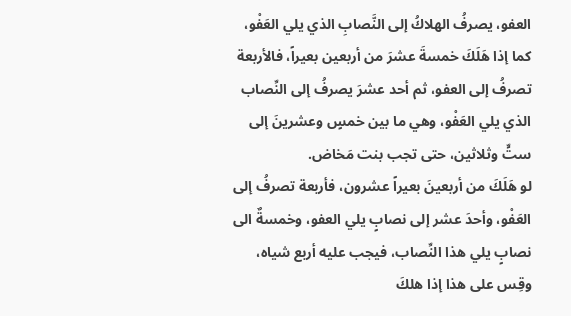العفو، يصرفُ الهلاكُ إلى النَّصابِ الذي يلي العَفْو، كما إذا هَلَكَ خمسةَ عشرَ من أربعين بعيراً، فالأربعة تصرفُ إلى العفو، ثم أحد عشرَ يصرفُ إلى النِّصاب الذي يلي العَفْو، وهي ما بين خمسٍ وعشرينَ إلى ستٍّ وثلاثين، حتى تجب بنت مَخاض.
لو هَلَكَ من أربعينَ بعيراً عشرون، فأربعة تصرفُ إلى العَفْو، وأحدَ عشر إلى نصابٍ يلي العفو، وخمسةٌ الى نصابٍ يلي هذا النِّصاب، فيجب عليه أربع شياه، وقِس على هذا إذا هلكَ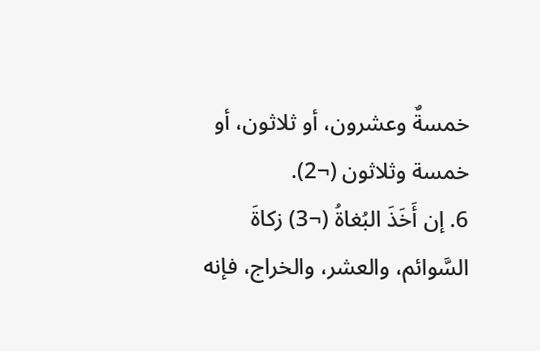خمسةٌ وعشرون، أو ثلاثون، أو خمسة وثلاثون (¬2).
6. إن أَخَذَ البُغاةُ (¬3) زكاةَ السَّوائم، والعشر، والخراج، فإنه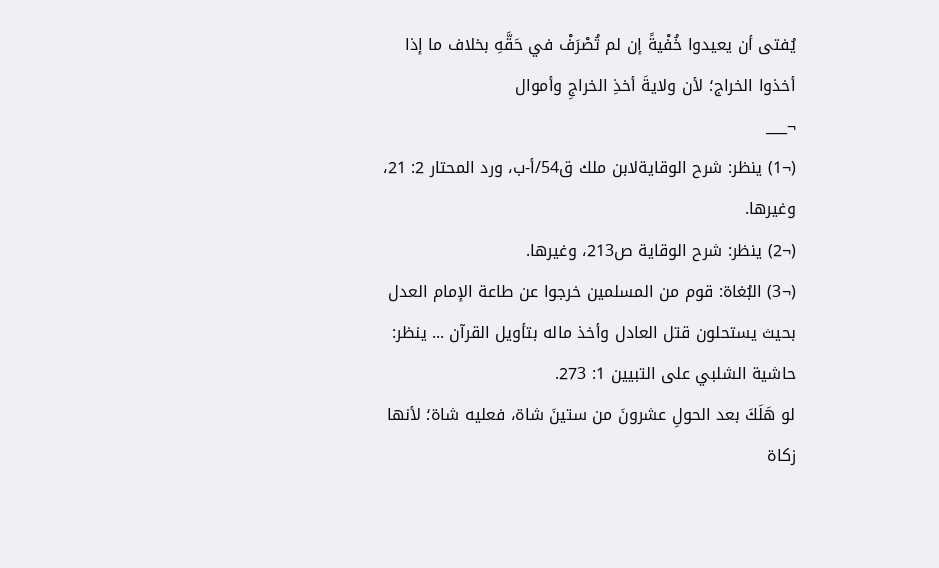يُفتى أن يعيدوا خُفْيةً إن لم تُصْرَفْ في حَقَّهِ بخلاف ما إذا أخذوا الخراج؛ لأن ولايةَ أخذِ الخراجِ وأموال
¬___
(¬1) ينظر: شرح الوقايةلابن ملك ق54/أ-ب، ورد المحتار 2: 21، وغيرها.
(¬2) ينظر: شرح الوقاية ص213، وغيرها.
(¬3) البُغاة: قوم من المسلمين خرجوا عن طاعة الإمام العدل بحيث يستحلون قتل العادل وأخذ ماله بتأويل القرآن ... ينظر: حاشية الشلبي على التبيين 1: 273.
لو هَلَكَ بعد الحولِ عشرونَ من ستينَ شاة، فعليه شاة؛ لأنها زكاة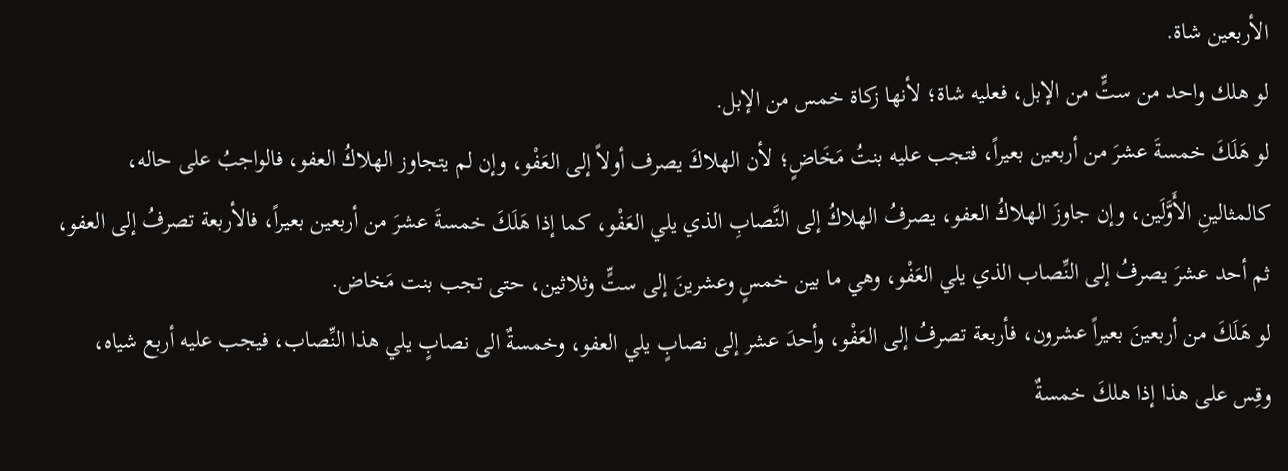الأربعين شاة.
لو هلك واحد من ستٍّ من الإبل، فعليه شاة؛ لأنها زكاة خمس من الإبل.
لو هَلَكَ خمسةَ عشرَ من أربعين بعيراً، فتجب عليه بنتُ مَخَاضٍ؛ لأن الهلاكَ يصرف أولاً إلى العَفْو، وإن لم يتجاوز الهلاكُ العفو، فالواجبُ على حاله، كالمثالينِ الأَوَّلَين، وإن جاوزَ الهلاكُ العفو، يصرفُ الهلاكُ إلى النَّصابِ الذي يلي العَفْو، كما إذا هَلَكَ خمسةَ عشرَ من أربعين بعيراً، فالأربعة تصرفُ إلى العفو، ثم أحد عشرَ يصرفُ إلى النِّصاب الذي يلي العَفْو، وهي ما بين خمسٍ وعشرينَ إلى ستٍّ وثلاثين، حتى تجب بنت مَخاض.
لو هَلَكَ من أربعينَ بعيراً عشرون، فأربعة تصرفُ إلى العَفْو، وأحدَ عشر إلى نصابٍ يلي العفو، وخمسةٌ الى نصابٍ يلي هذا النِّصاب، فيجب عليه أربع شياه، وقِس على هذا إذا هلكَ خمسةٌ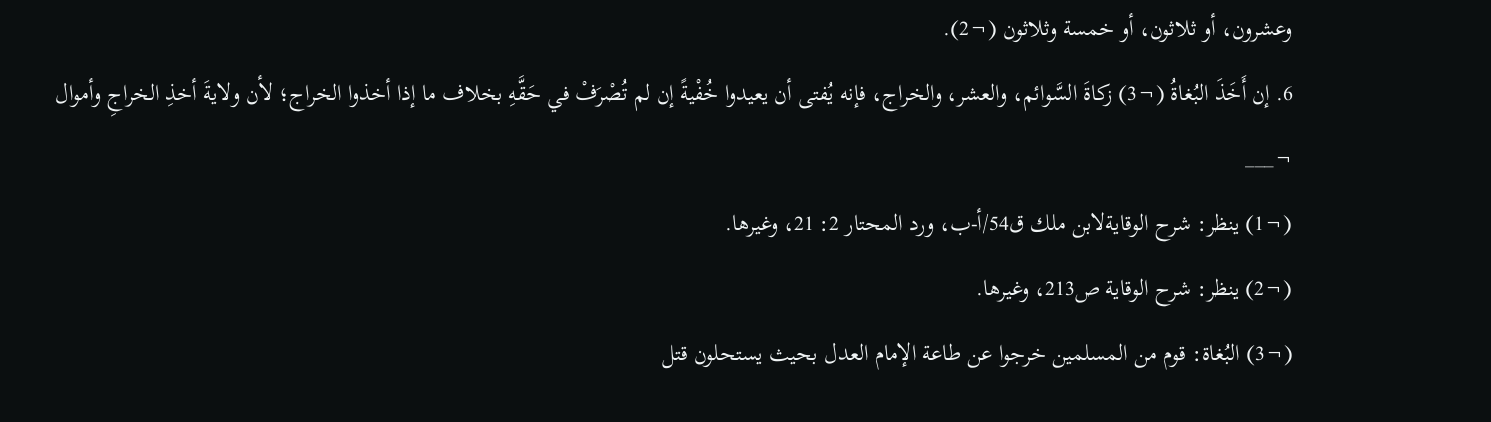وعشرون، أو ثلاثون، أو خمسة وثلاثون (¬2).
6. إن أَخَذَ البُغاةُ (¬3) زكاةَ السَّوائم، والعشر، والخراج، فإنه يُفتى أن يعيدوا خُفْيةً إن لم تُصْرَفْ في حَقَّهِ بخلاف ما إذا أخذوا الخراج؛ لأن ولايةَ أخذِ الخراجِ وأموال
¬___
(¬1) ينظر: شرح الوقايةلابن ملك ق54/أ-ب، ورد المحتار 2: 21، وغيرها.
(¬2) ينظر: شرح الوقاية ص213، وغيرها.
(¬3) البُغاة: قوم من المسلمين خرجوا عن طاعة الإمام العدل بحيث يستحلون قتل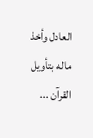العادل وأخذ ماله بتأويل القرآن ...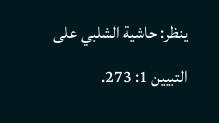ينظر: حاشية الشلبي على التبيين 1: 273.